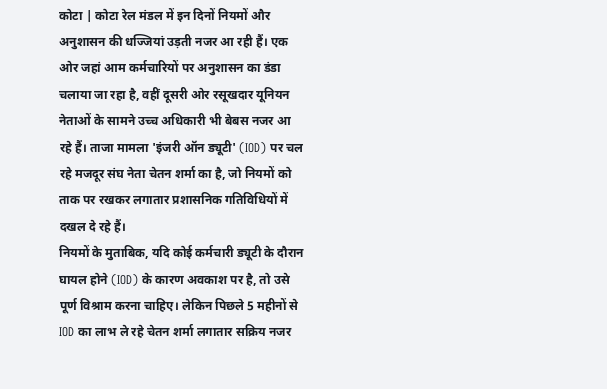कोटा | कोटा रेल मंडल में इन दिनों नियमों और अनुशासन की धज्जियां उड़ती नजर आ रही हैं। एक ओर जहां आम कर्मचारियों पर अनुशासन का डंडा चलाया जा रहा है, वहीं दूसरी ओर रसूखदार यूनियन नेताओं के सामने उच्च अधिकारी भी बेबस नजर आ रहे हैं। ताजा मामला 'इंजरी ऑन ड्यूटी' (IOD) पर चल रहे मजदूर संघ नेता चेतन शर्मा का है, जो नियमों को ताक पर रखकर लगातार प्रशासनिक गतिविधियों में दखल दे रहे हैं।
नियमों के मुताबिक, यदि कोई कर्मचारी ड्यूटी के दौरान घायल होने (IOD) के कारण अवकाश पर है, तो उसे पूर्ण विश्राम करना चाहिए। लेकिन पिछले 5 महीनों से IOD का लाभ ले रहे चेतन शर्मा लगातार सक्रिय नजर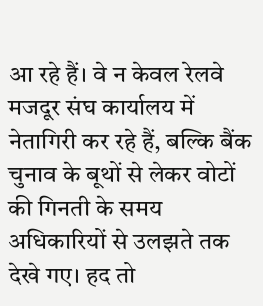आ रहे हैं। वे न केवल रेलवे मजदूर संघ कार्यालय में नेतागिरी कर रहे हैं, बल्कि बैंक चुनाव के बूथों से लेकर वोटों की गिनती के समय अधिकारियों से उलझते तक देखे गए। हद तो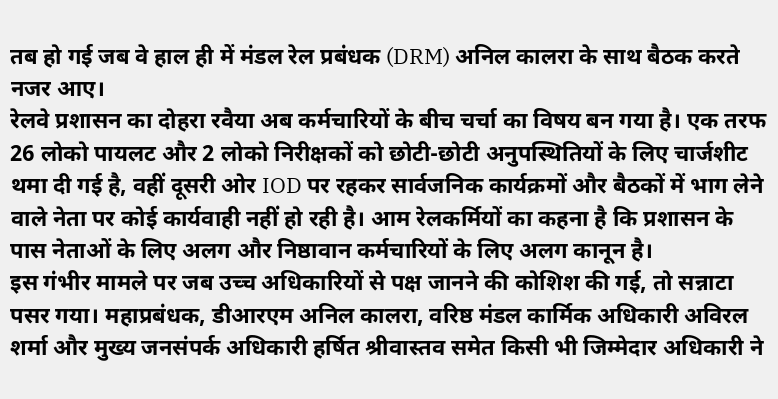तब हो गई जब वे हाल ही में मंडल रेल प्रबंधक (DRM) अनिल कालरा के साथ बैठक करते नजर आए।
रेलवे प्रशासन का दोहरा रवैया अब कर्मचारियों के बीच चर्चा का विषय बन गया है। एक तरफ 26 लोको पायलट और 2 लोको निरीक्षकों को छोटी-छोटी अनुपस्थितियों के लिए चार्जशीट थमा दी गई है, वहीं दूसरी ओर IOD पर रहकर सार्वजनिक कार्यक्रमों और बैठकों में भाग लेने वाले नेता पर कोई कार्यवाही नहीं हो रही है। आम रेलकर्मियों का कहना है कि प्रशासन के पास नेताओं के लिए अलग और निष्ठावान कर्मचारियों के लिए अलग कानून है।
इस गंभीर मामले पर जब उच्च अधिकारियों से पक्ष जानने की कोशिश की गई, तो सन्नाटा पसर गया। महाप्रबंधक, डीआरएम अनिल कालरा, वरिष्ठ मंडल कार्मिक अधिकारी अविरल शर्मा और मुख्य जनसंपर्क अधिकारी हर्षित श्रीवास्तव समेत किसी भी जिम्मेदार अधिकारी ने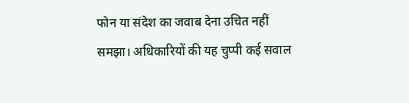फोन या संदेश का जवाब देना उचित नहीं समझा। अधिकारियों की यह चुप्पी कई सवाल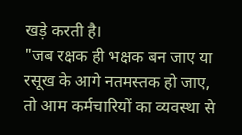खड़े करती है।
"जब रक्षक ही भक्षक बन जाए या रसूख के आगे नतमस्तक हो जाए, तो आम कर्मचारियों का व्यवस्था से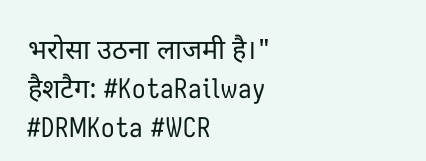भरोसा उठना लाजमी है।"
हैशटैग: #KotaRailway #DRMKota #WCR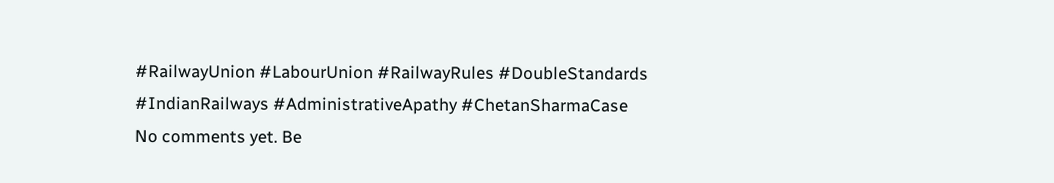#RailwayUnion #LabourUnion #RailwayRules #DoubleStandards #IndianRailways #AdministrativeApathy #ChetanSharmaCase
No comments yet. Be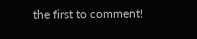the first to comment!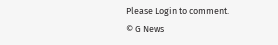Please Login to comment.
© G News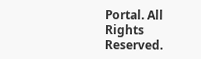Portal. All Rights Reserved.